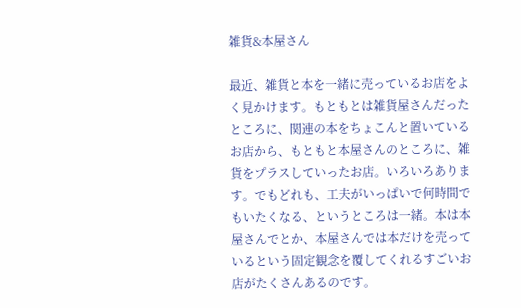雑貨&本屋さん

最近、雑貨と本を一緒に売っているお店をよく見かけます。もともとは雑貨屋さんだったところに、関連の本をちょこんと置いているお店から、もともと本屋さんのところに、雑貨をプラスしていったお店。いろいろあります。でもどれも、工夫がいっぱいで何時間でもいたくなる、というところは一緒。本は本屋さんでとか、本屋さんでは本だけを売っているという固定観念を覆してくれるすごいお店がたくさんあるのです。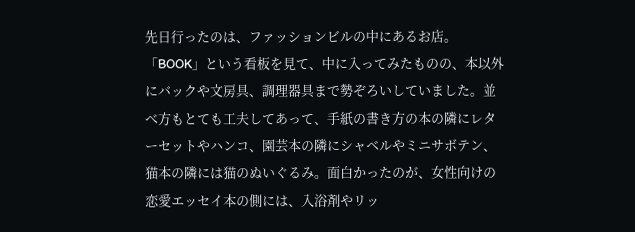先日行ったのは、ファッションビルの中にあるお店。「BOOK」という看板を見て、中に入ってみたものの、本以外にバックや文房具、調理器具まで勢ぞろいしていました。並べ方もとても工夫してあって、手紙の書き方の本の隣にレターセットやハンコ、園芸本の隣にシャベルやミニサボテン、猫本の隣には猫のぬいぐるみ。面白かったのが、女性向けの恋愛エッセイ本の側には、入浴剤やリッ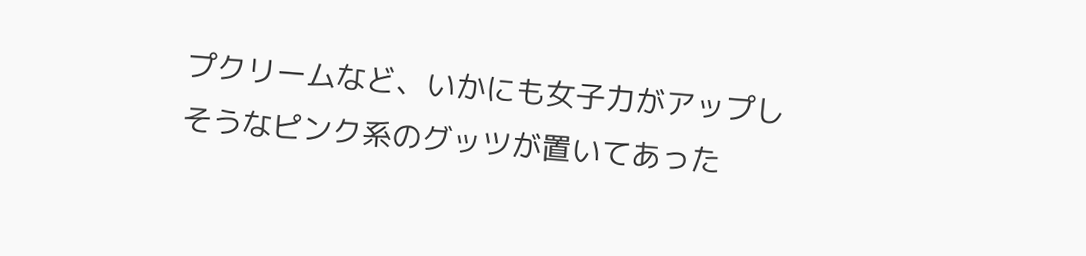プクリームなど、いかにも女子力がアップしそうなピンク系のグッツが置いてあった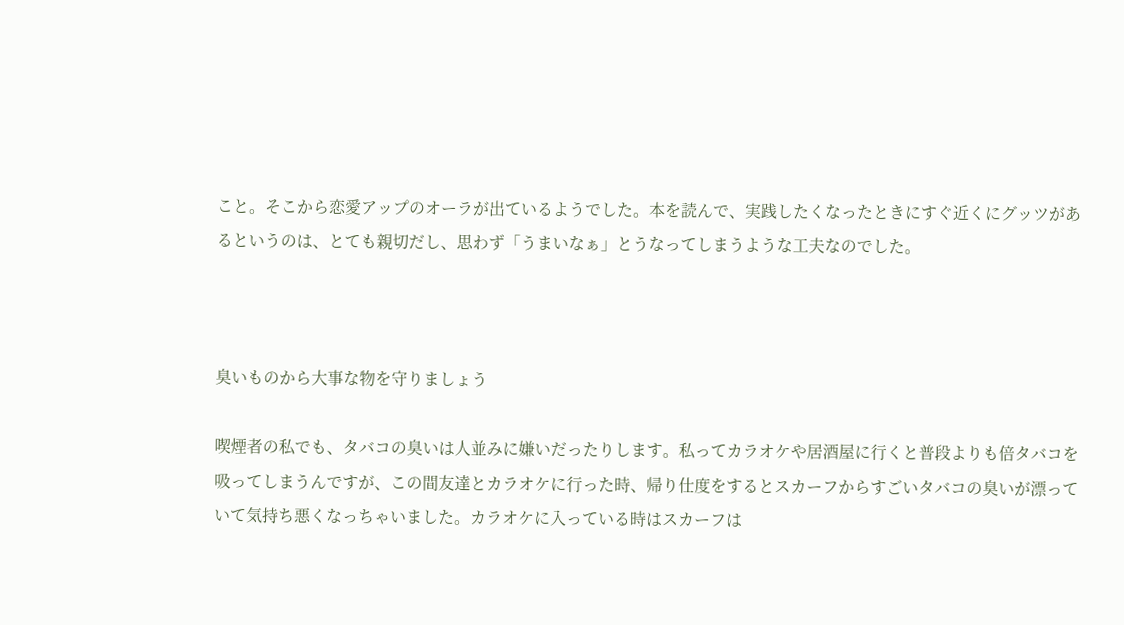こと。そこから恋愛アップのオーラが出ているようでした。本を読んで、実践したくなったときにすぐ近くにグッツがあるというのは、とても親切だし、思わず「うまいなぁ」とうなってしまうような工夫なのでした。



臭いものから大事な物を守りましょう

喫煙者の私でも、タバコの臭いは人並みに嫌いだったりします。私ってカラオケや居酒屋に行くと普段よりも倍タバコを吸ってしまうんですが、この間友達とカラオケに行った時、帰り仕度をするとスカーフからすごいタバコの臭いが漂っていて気持ち悪くなっちゃいました。カラオケに入っている時はスカーフは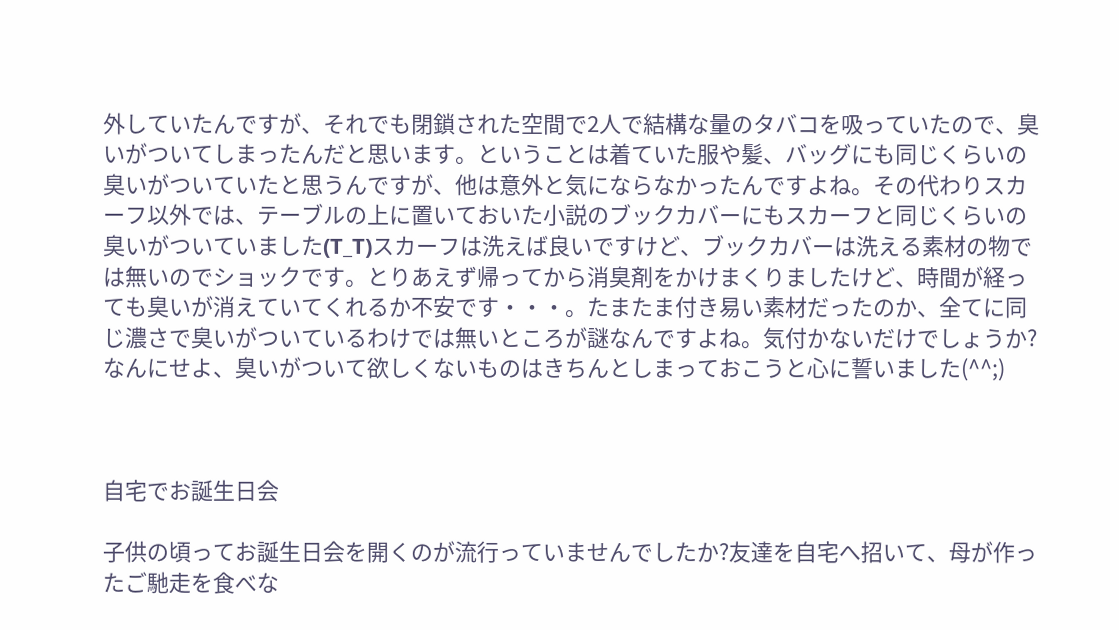外していたんですが、それでも閉鎖された空間で2人で結構な量のタバコを吸っていたので、臭いがついてしまったんだと思います。ということは着ていた服や髪、バッグにも同じくらいの臭いがついていたと思うんですが、他は意外と気にならなかったんですよね。その代わりスカーフ以外では、テーブルの上に置いておいた小説のブックカバーにもスカーフと同じくらいの臭いがついていました(T_T)スカーフは洗えば良いですけど、ブックカバーは洗える素材の物では無いのでショックです。とりあえず帰ってから消臭剤をかけまくりましたけど、時間が経っても臭いが消えていてくれるか不安です・・・。たまたま付き易い素材だったのか、全てに同じ濃さで臭いがついているわけでは無いところが謎なんですよね。気付かないだけでしょうか?なんにせよ、臭いがついて欲しくないものはきちんとしまっておこうと心に誓いました(^^;)



自宅でお誕生日会

子供の頃ってお誕生日会を開くのが流行っていませんでしたか?友達を自宅へ招いて、母が作ったご馳走を食べな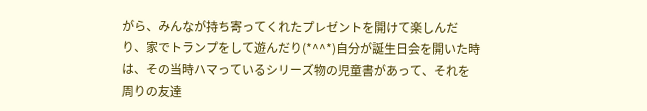がら、みんなが持ち寄ってくれたプレゼントを開けて楽しんだり、家でトランプをして遊んだり(*^^*)自分が誕生日会を開いた時は、その当時ハマっているシリーズ物の児童書があって、それを周りの友達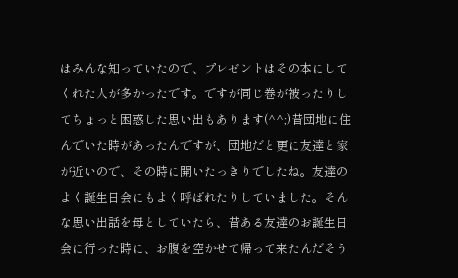はみんな知っていたので、プレゼントはその本にしてくれた人が多かったです。ですが同じ巻が被ったりしてちょっと困惑した思い出もあります(^^;)昔団地に住んでいた時があったんですが、団地だと更に友達と家が近いので、その時に開いたっきりでしたね。友達のよく誕生日会にもよく呼ばれたりしていました。そんな思い出話を母としていたら、昔ある友達のお誕生日会に行った時に、お腹を空かせて帰って来たんだそう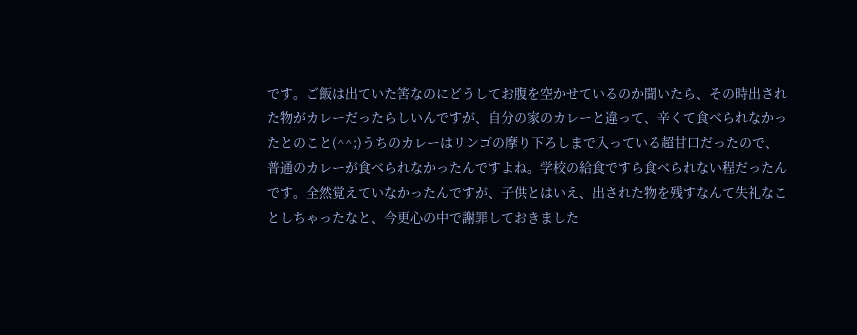です。ご飯は出ていた筈なのにどうしてお腹を空かせているのか聞いたら、その時出された物がカレーだったらしいんですが、自分の家のカレーと違って、辛くて食べられなかったとのこと(^^;)うちのカレーはリンゴの摩り下ろしまで入っている超甘口だったので、普通のカレーが食べられなかったんですよね。学校の給食ですら食べられない程だったんです。全然覚えていなかったんですが、子供とはいえ、出された物を残すなんて失礼なことしちゃったなと、今更心の中で謝罪しておきました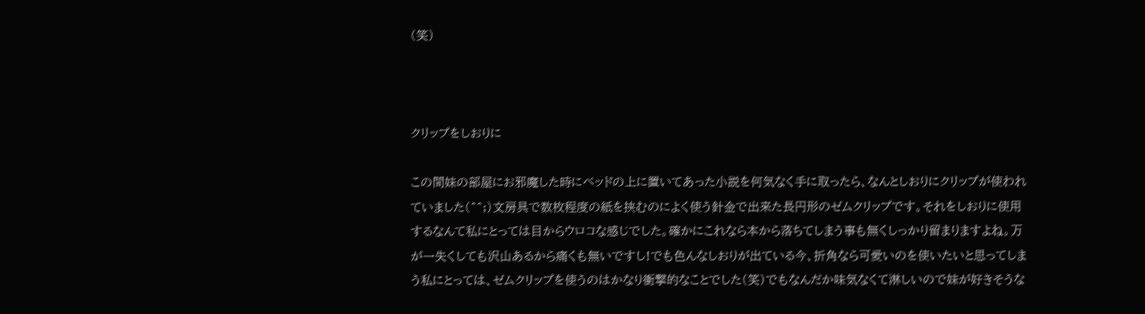(笑)



クリップをしおりに

この間妹の部屋にお邪魔した時にベッドの上に置いてあった小説を何気なく手に取ったら、なんとしおりにクリップが使われていました(^^;)文房具で数枚程度の紙を挟むのによく使う針金で出来た長円形のゼムクリップです。それをしおりに使用するなんて私にとっては目からウロコな感じでした。確かにこれなら本から落ちてしまう事も無くしっかり留まりますよね。万が一失くしても沢山あるから痛くも無いですし!でも色んなしおりが出ている今、折角なら可愛いのを使いたいと思ってしまう私にとっては、ゼムクリップを使うのはかなり衝撃的なことでした(笑)でもなんだか味気なくて淋しいので妹が好きそうな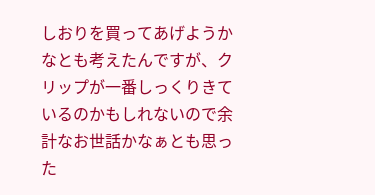しおりを買ってあげようかなとも考えたんですが、クリップが一番しっくりきているのかもしれないので余計なお世話かなぁとも思った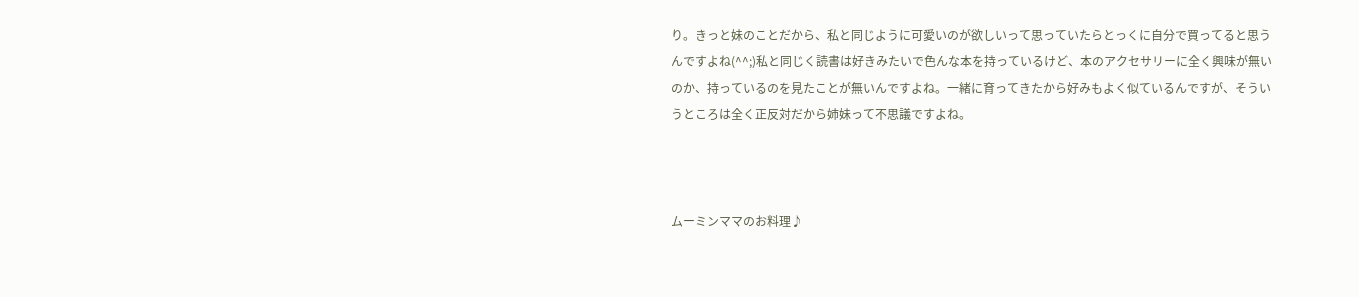り。きっと妹のことだから、私と同じように可愛いのが欲しいって思っていたらとっくに自分で買ってると思うんですよね(^^;)私と同じく読書は好きみたいで色んな本を持っているけど、本のアクセサリーに全く興味が無いのか、持っているのを見たことが無いんですよね。一緒に育ってきたから好みもよく似ているんですが、そういうところは全く正反対だから姉妹って不思議ですよね。



ムーミンママのお料理♪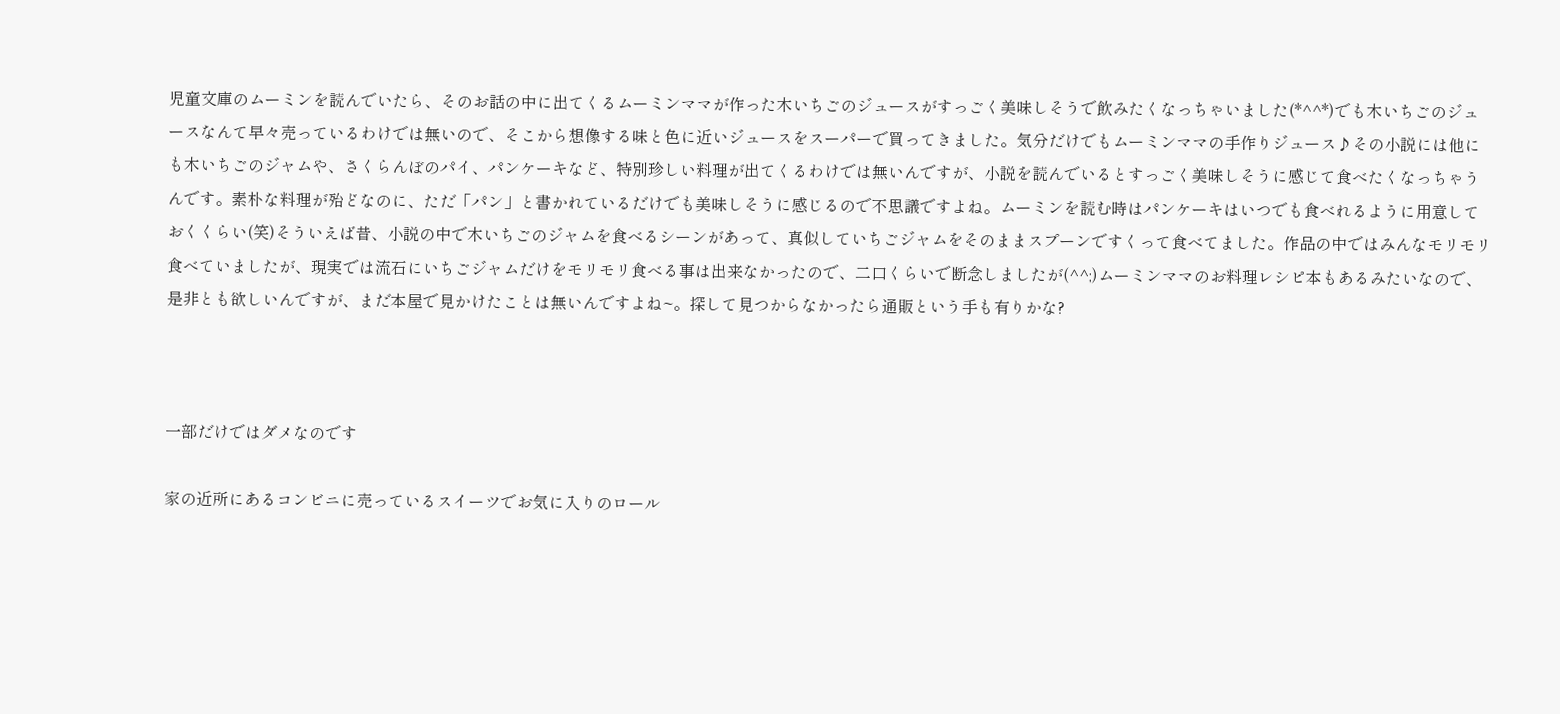児童文庫のムーミンを読んでいたら、そのお話の中に出てくるムーミンママが作った木いちごのジュースがすっごく美味しそうで飲みたくなっちゃいました(*^^*)でも木いちごのジュースなんて早々売っているわけでは無いので、そこから想像する味と色に近いジュースをスーパーで買ってきました。気分だけでもムーミンママの手作りジュース♪その小説には他にも木いちごのジャムや、さくらんぼのパイ、パンケーキなど、特別珍しい料理が出てくるわけでは無いんですが、小説を読んでいるとすっごく美味しそうに感じて食べたくなっちゃうんです。素朴な料理が殆どなのに、ただ「パン」と書かれているだけでも美味しそうに感じるので不思議ですよね。ムーミンを読む時はパンケーキはいつでも食べれるように用意しておくくらい(笑)そういえば昔、小説の中で木いちごのジャムを食べるシーンがあって、真似していちごジャムをそのままスプーンですくって食べてました。作品の中ではみんなモリモリ食べていましたが、現実では流石にいちごジャムだけをモリモリ食べる事は出来なかったので、二口くらいで断念しましたが(^^;)ムーミンママのお料理レシピ本もあるみたいなので、是非とも欲しいんですが、まだ本屋で見かけたことは無いんですよね~。探して見つからなかったら通販という手も有りかな?



一部だけではダメなのです

家の近所にあるコンビニに売っているスイーツでお気に入りのロール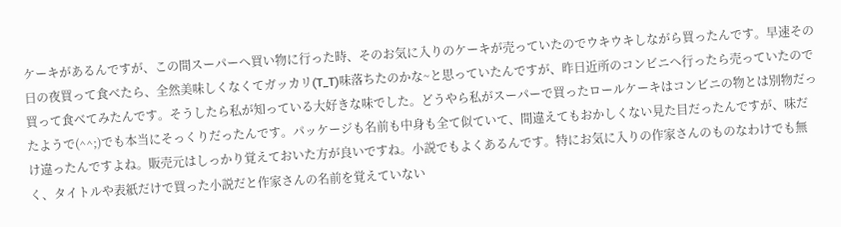ケーキがあるんですが、この間スーパーへ買い物に行った時、そのお気に入りのケーキが売っていたのでウキウキしながら買ったんです。早速その日の夜買って食べたら、全然美味しくなくてガッカリ(T_T)味落ちたのかな~と思っていたんですが、昨日近所のコンビニへ行ったら売っていたので買って食べてみたんです。そうしたら私が知っている大好きな味でした。どうやら私がスーパーで買ったロールケーキはコンビニの物とは別物だったようで(^^;)でも本当にそっくりだったんです。パッケージも名前も中身も全て似ていて、間違えてもおかしくない見た目だったんですが、味だけ違ったんですよね。販売元はしっかり覚えておいた方が良いですね。小説でもよくあるんです。特にお気に入りの作家さんのものなわけでも無く、タイトルや表紙だけで買った小説だと作家さんの名前を覚えていない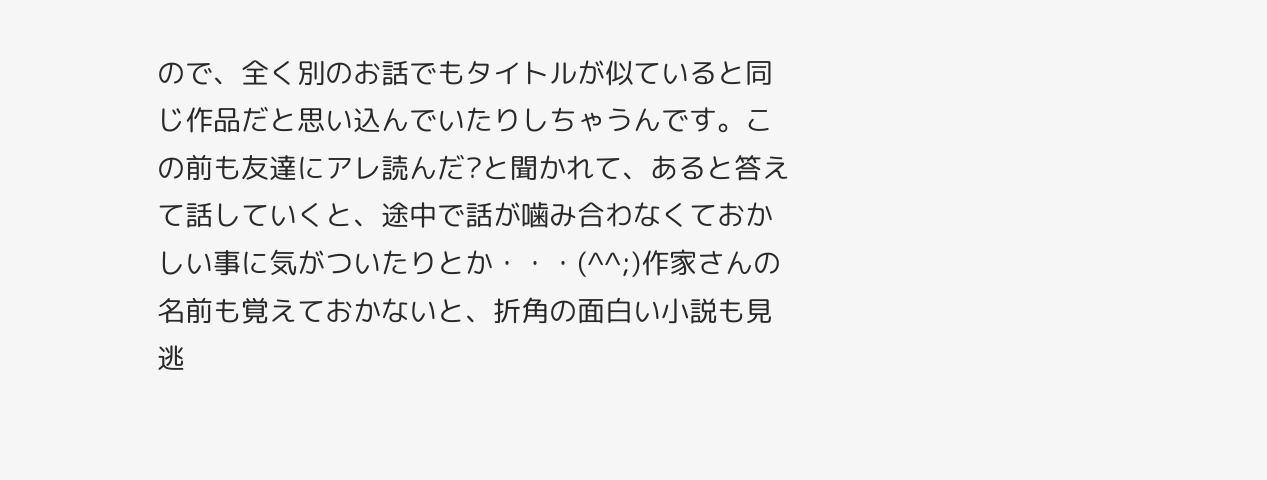ので、全く別のお話でもタイトルが似ていると同じ作品だと思い込んでいたりしちゃうんです。この前も友達にアレ読んだ?と聞かれて、あると答えて話していくと、途中で話が噛み合わなくておかしい事に気がついたりとか・・・(^^;)作家さんの名前も覚えておかないと、折角の面白い小説も見逃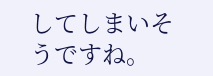してしまいそうですね。